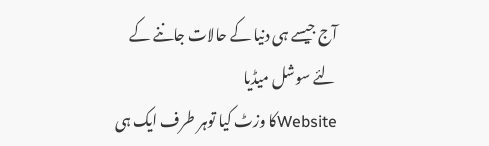آج جیسے ہی دنیا کے حالات جاننے کے لئے سوشل میڈیا
Websiteکا وزٹ کیا توہر طرف ایک ہی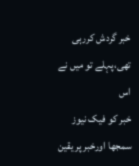خبر گردش کررہی تھی،پہلے تو میں نے اس
خبر کو فیک نیوز سمجھا اورخبر پر یقین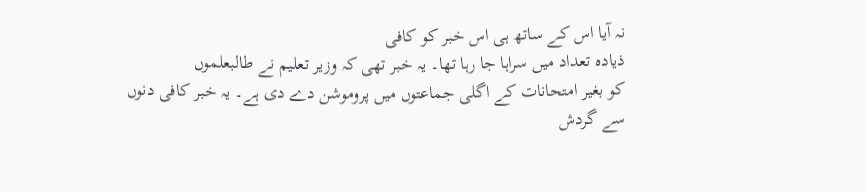نہ آیا اس کے ساتھ ہی اس خبر کو کافی
ذیادہ تعداد میں سراہا جا رہا تھا۔ یہ خبر تھی کہ وزیر تعلیم نے طالبعلموں
کو بغیر امتحانات کے اگلی جماعتوں میں پروموشن دے دی ہے۔ یہ خبر کافی دنوں
سے گردش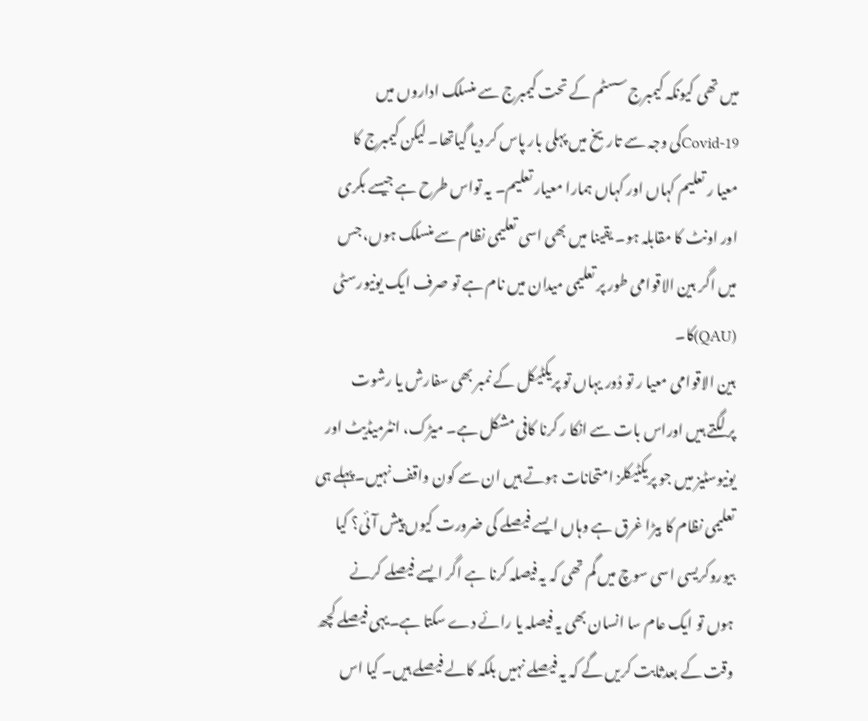میں تھی کیونکہ کیمبرج سسٹم کے تحت کیمبرج سے منسلک اداروں میں
Covid-19کی وجہ سے تاریخ میں پہلی بار پاس کر دیا گیاتھا۔ لیکن کیمبرج کا
معیا ر تعلیم کہاں اور کہاں ہمارا معیار تعلیم۔ یہ تواس طرح ہے جیسے بکری
اور اونٹ کا مقابلہ ہو۔ یقینا میں بھی اسی تعلیمی نظام سے منسلک ہوں، جس
میں اگر بین الاقوامی طور پر تعلیمی میدان میں نام ہے تو صرف ایک یونیورسٹی
(QAU)کا۔
بین الاقوامی معیا ر تو دُور یہاں تو پریکٹیکل کے نمبر بھی سفارش یا رشوت
پر لگتے ہیں اوراس بات سے انکا ر کرنا کافی مشکل ہے۔ میڑک، انٹرمیڈیٹ اور
یونیوسٹیز میں جو پریکٹیکلز امتحانات ہوتے ہیں ان سے کون واقف نہیں۔پہلے ہی
تعلیمی نظام کا بیڑا غرق ہے وہاں ایسے فیصلے کی ضرورت کیوں پیش آئی؟ کیا
بیوروکریسی اسی سوچ میں گم تھی کہ یہ فیصلہ کرنا ہے اگر ایسے فیصلے کرنے
ہوں تو ایک عام سا انسان بھی یہ فیصلہ یا رائے دے سکتا ہے۔یہی فیصلے کچھ
وقت کے بعدثابت کریں گے کہ یہ فیصلے نہیں بلکہ کالے فیصلے ہیں۔ کیا اس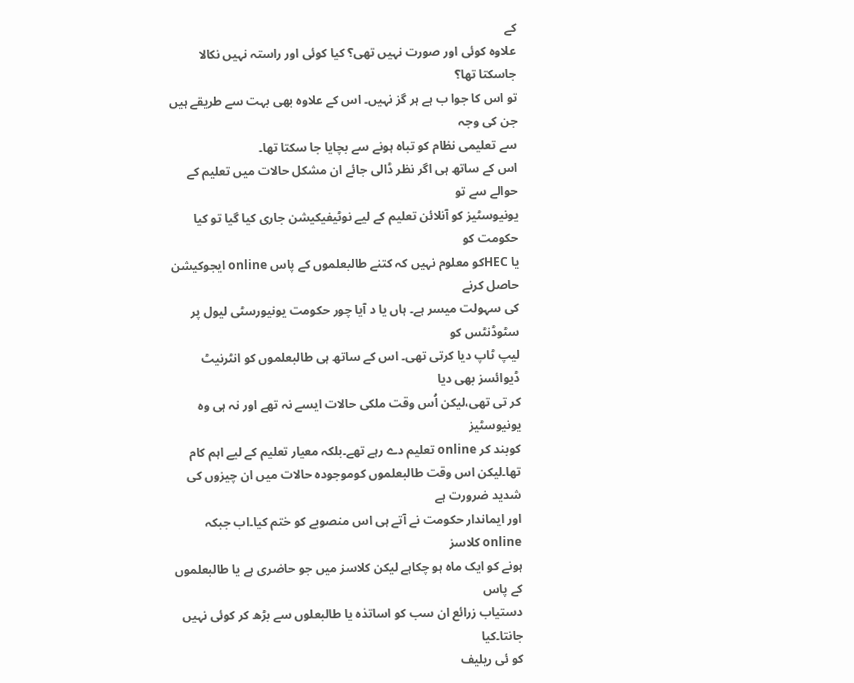کے
علاوہ کوئی اور صورت نہیں تھی؟ کیا کوئی اور راستہ نہیں نکالا جاسکتا تھا؟
تو اس کا جوا ب ہے ہر گز نہیں۔ اس کے علاوہ بھی بہت سے طریقے ہیں جن کی وجہ
سے تعلیمی نظام کو تباہ ہونے سے بچایا جا سکتا تھا۔
اس کے ساتھ ہی اگر نظر ڈالی جائے ان مشکل حالات میں تعلیم کے حوالے سے تو
یونیوسٹیز کو آنلائن تعلیم کے لیے نوٹیفیکیشن جاری کیا گیا تو کیا حکومت کو
یا HECکو معلوم نہیں کہ کتنے طالبعلموں کے پاس online ایجوکیشن حاصل کرنے
کی سہولت میسر ہے۔ ہاں یا د آیا چور حکومت یونیورسٹی لیول پر سٹوڈنٹس کو
لیپ ٹاپ دیا کرتی تھی۔ اس کے ساتھ ہی طالبعلموں کو انٹرنیٹ ڈیوائسز بھی دیا
کر تی تھی،لیکن اُس وقت ملکی حالات ایسے نہ تھے اور نہ ہی وہ یونیوسٹیز
کوبند کر online تعلیم دے رہے تھے۔بلکہ معیار تعلیم کے لیے اہم کام
تھا۔لیکن اس وقت طالبعلموں کوموجودہ حالات میں ان چیزوں کی شدید ضرورت ہے
اور ایماندار حکومت نے آتے ہی اس منصوبے کو ختم کیا۔اب جبکہ online کلاسز
ہونے کو ایک ماہ ہو چکاہے لیکن کلاسز میں جو حاضری ہے یا طالبعلموں کے پاس
دستیاب زرائع ان سب کو اساتذہ یا طالبعلوں سے بڑھ کر کوئی نہیں جانتا۔کیا
کو ئی ریلیف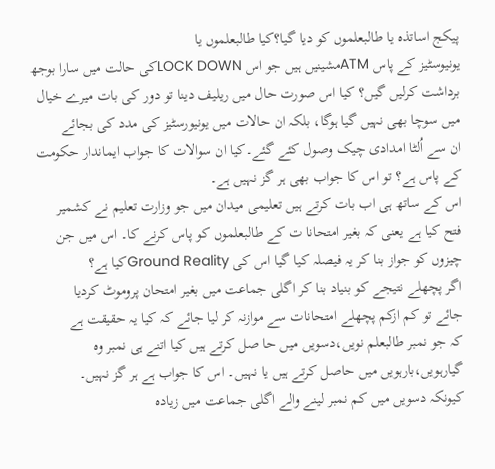پیکج اساتذہ یا طالبعلموں کو دیا گیا؟کیا طالبعلموں یا
یونیوسٹیز کے پاس ATMمشینیں ہیں جو اس LOCK DOWNکی حالت میں سارا بوجھ
برداشت کرلیں گیں؟ کیا اس صورت حال میں ریلیف دینا تو دور کی بات میرے خیال
میں سوچا بھی نہیں گیا ہوگا، بلکہ ان حالات میں یونیورسٹیز کی مدد کی بجائے
ان سے اُلٹا امدادی چیک وصول کئے گئے۔کیا ان سوالات کا جواب ایماندار حکومت
کے پاس ہے؟ تو اس کا جواب بھی ہر گز نہیں ہے۔
اس کے ساتھ ہی اب بات کرتے ہیں تعلیمی میدان میں جو وزارت تعلیم نے کشمیر
فتح کیا ہے یعنی کہ بغیر امتحانا ت کے طالبعلموں کو پاس کرنے کا۔ اس میں جن
چیزوں کو جواز بنا کر یہ فیصلہ کیا گیا اس کی Ground Realityکیا ہے؟
اگر پچھلے نتیجے کو بنیاد بنا کر اگلی جماعت میں بغیر امتحان پروموٹ کردیا
جائے تو کم ازکم پچھلے امتحانات سے موازنہ کر لیا جائے کہ کیا یہ حقیقت ہے
کہ جو نمبر طالبعلم نویں،دسویں میں حا صل کرتے ہیں کیا اتنے ہی نمبر وہ
گیارہویں،بارہویں میں حاصل کرتے ہیں یا نہیں۔ اس کا جواب ہے ہر گز نہیں۔
کیونکہ دسویں میں کم نمبر لینے والے اگلی جماعت میں زیادہ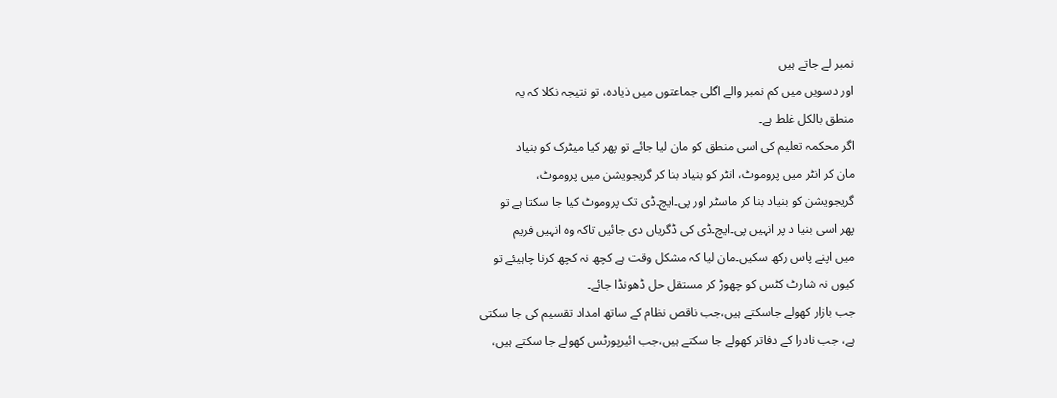نمبر لے جاتے ہیں
اور دسویں میں کم نمبر والے اگلی جماعتوں میں ذیادہ، تو نتیجہ نکلا کہ یہ
منطق بالکل غلط ہے۔
اگر محکمہ تعلیم کی اسی منطق کو مان لیا جائے تو پھر کیا میٹرک کو بنیاد
مان کر انٹر میں پروموٹ، انٹر کو بنیاد بنا کر گریجویشن میں پروموٹ،
گریجویشن کو بنیاد بنا کر ماسٹر اور پی۔ایچ۔ڈی تک پروموٹ کیا جا سکتا ہے تو
پھر اسی بنیا د پر انہیں پی۔ایچ۔ڈی کی ڈگریاں دی جائیں تاکہ وہ انہیں فریم
میں اپنے پاس رکھ سکیں۔مان لیا کہ مشکل وقت ہے کچھ نہ کچھ کرنا چاہیئے تو
کیوں نہ شارٹ کٹس کو چھوڑ کر مستقل حل ڈھونڈا جائے۔
جب بازار کھولے جاسکتے ہیں،جب ناقص نظام کے ساتھ امداد تقسیم کی جا سکتی
ہے، جب نادرا کے دفاتر کھولے جا سکتے ہیں،جب ائیرپورٹس کھولے جا سکتے ہیں،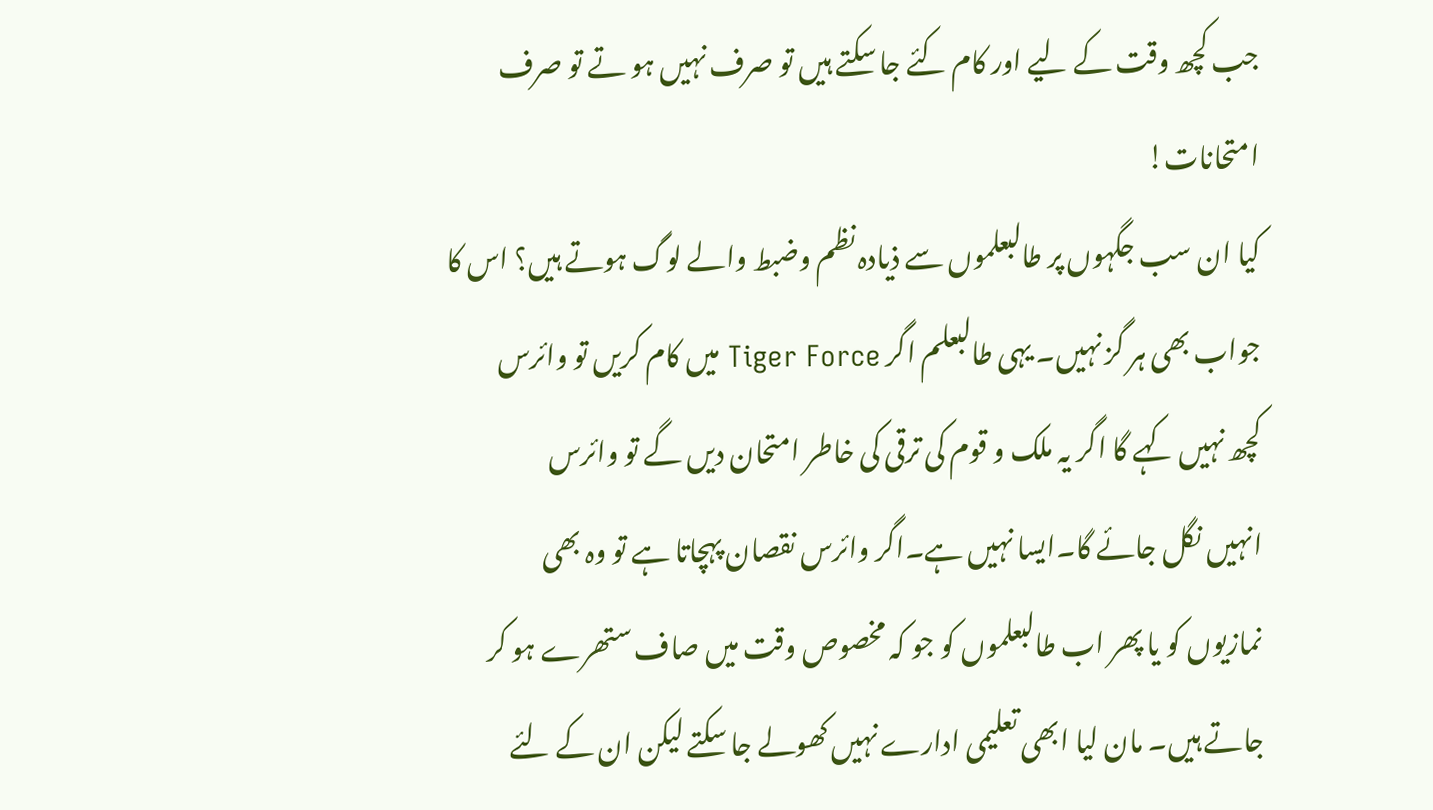جب کچھ وقت کے لیے اور کام کئے جا سکتے ہیں تو صرف نہیں ہو تے تو صرف
امتحانات!
کیا ان سب جگہوں پر طالبعلموں سے ذیادہ نظم وضبط والے لوگ ہوتے ہیں؟ اس کا
جواب بھی ہر گز نہیں۔ یہی طالبعلم اگر Tiger Force میں کام کریں تو وائرس
کچھ نہیں کہے گا اگر یہ ملک و قوم کی ترقی کی خاطر امتحان دیں گے تو وائرس
انہیں نگل جائے گا۔ایسا نہیں ہے۔اگر وائرس نقصان پہچاتا ہے تو وہ بھی
نمازیوں کو یا پھر اب طالبعلموں کو جو کہ مخصوص وقت میں صاف ستھرے ہو کر
جاتے ہیں۔ مان لیا ابھی تعلیمی ادارے نہیں کھولے جا سکتے لیکن ان کے لئے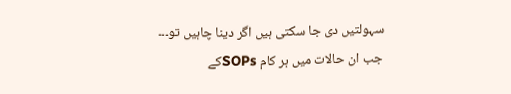سہولتیں دی جا سکتی ہیں اگر دینا چاہیں تو۔۔۔
جب ان حالات میں ہر کام SOPsکے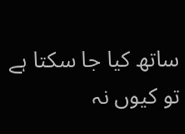ساتھ کیا جا سکتا ہے تو کیوں نہ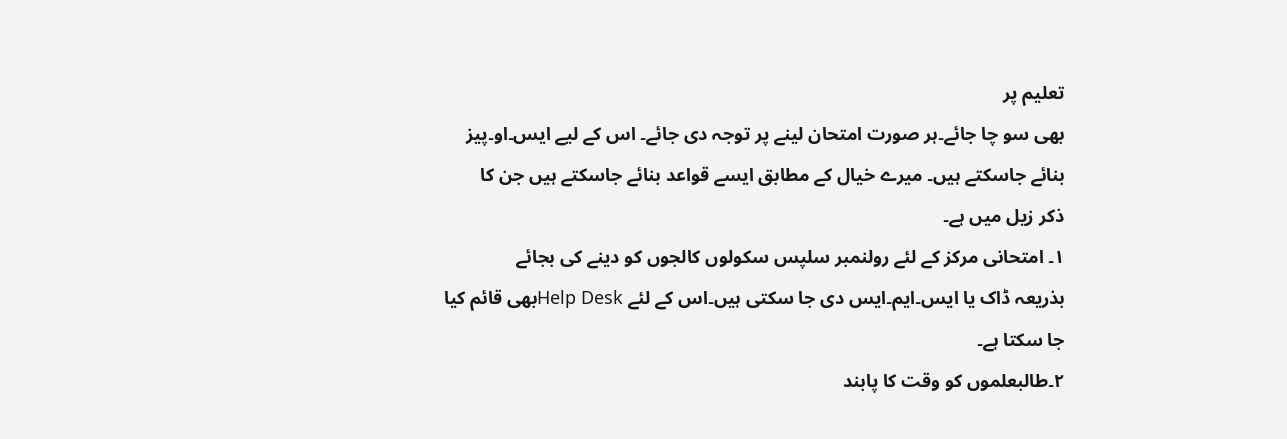تعلیم پر
بھی سو چا جائے۔ہر صورت امتحان لینے پر توجہ دی جائے۔ اس کے لیے ایس۔او۔پیز
بنائے جاسکتے ہیں۔ میرے خیال کے مطابق ایسے قواعد بنائے جاسکتے ہیں جن کا
ذکر زیل میں ہے۔
۱۔ امتحانی مرکز کے لئے رولنمبر سلپس سکولوں کالجوں کو دینے کی بجائے
بذریعہ ڈاک یا ایس۔ایم۔ایس دی جا سکتی ہیں۔اس کے لئے Help Deskبھی قائم کیا
جا سکتا ہے۔
۲۔طالبعلموں کو وقت کا پابند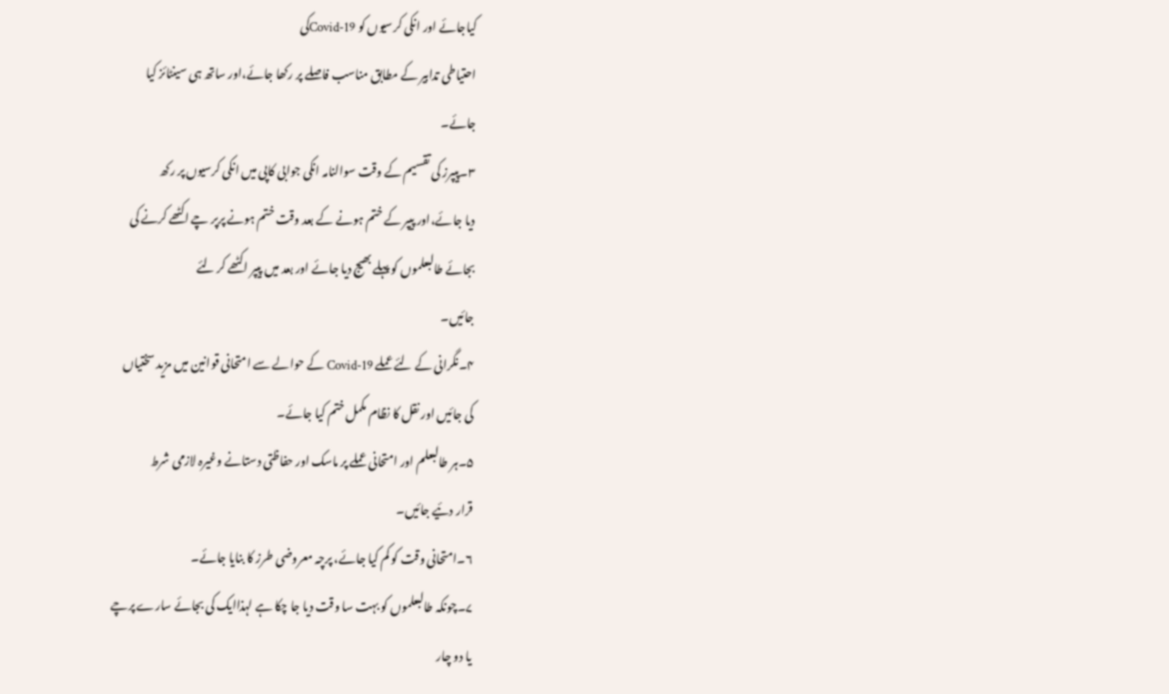کیاجائے اور انکی کرسیوں کو Covid-19کی
احتیاطی تدابیر کے مطابق مناسب فاصلے پر رکھا جائے،اور ساتھ ہی سینٹائز کیا
جائے۔
۳۔پیپرز کی تقسیم کے وقت سوالنامہ انکی جوابی کاپی میں انکی کرسیوں پر رکھ
دیا جائے،اور پیپر کے ختم ہونے کے بعد وقت ختم ہونے پرپر چے اکٹھے کرنے کی
بجائے طالبعلموں کو پہلے بھیج دیا جائے اور بعد میں پیپر اکٹھے کر لئے
جائیں۔
۴۔نگرانی کے لئے عملے Covid-19 کے حوالے سے امتحانی قوانین میں مزید سختیاں
کی جائیں اور نقل کا نظام مکمل ختم کیا جائے۔
۵۔ہر طالبعلم اور امتحانی عملے پر ماسک اور حفاظتی دستانے وغیرہ لازمی شرط
قرار دئیے جائیں۔
۶۔امتحانی وقت کو کم کیا جائے، پرچہ معروضی طرز کا بنایا جائے۔
۷۔چونکہ طالبعلموں کو بہت سا وقت دیا جا چکا ہے لہذاایک کی بجائے سارے پرچے
یا دو چار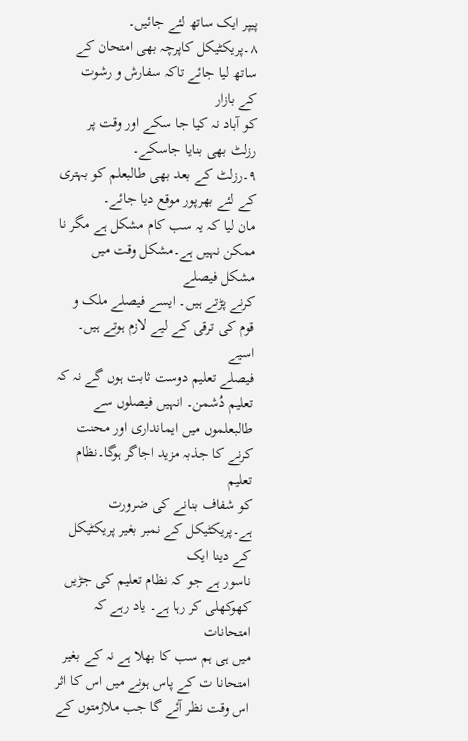پیپر ایک ساتھ لئے جائیں۔
۸۔پریکٹیکل کاپرچہ بھی امتحان کے ساتھ لیا جائے تاکہ سفارش و رشوت کے بازار
کو آباد نہ کیا جا سکے اور وقت پر رزلٹ بھی بنایا جاسکے۔
۹۔رزلٹ کے بعد بھی طالبعلم کو بہتری کے لئے بھرپور موقع دیا جائے۔
مان لیا کہ یہ سب کام مشکل ہے مگر نا ممکن نہیں ہے۔مشکل وقت میں مشکل فیصلے
کرنے پڑتے ہیں۔ ایسے فیصلے ملک و قوم کی ترقی کے لیے لازم ہوتے ہیں۔ اسیے
فیصلے تعلیم دوست ثابت ہوں گے نہ کہ تعلیم دُشمن۔ انہیں فیصلوں سے
طالبعلموں میں ایمانداری اور محنت کرنے کا جذبہ مزید اجاگر ہوگا۔نظام تعلیم
کو شفاف بنانے کی ضرورت ہے۔پریکٹیکل کے نمبر بغیر پریکٹیکل کے دینا ایک
ناسور ہے جو کہ نظام تعلیم کی جڑیں کھوکھلی کر رہا ہے۔ یاد رہے کہ امتحانات
میں ہی ہم سب کا بھلا ہے نہ کے بغیر امتحانا ت کے پاس ہونے میں اس کا اثر
اس وقت نظر آئے گا جب ملازمتوں کے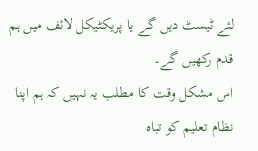لئے ٹیسٹ دیں گے یا پریکٹیکل لائف میں ہم
قدم رکھیں گے۔
اس مشکل وقت کا مطلب یہ نہیں کہ ہم اپنا نظام تعلیم کو تباہ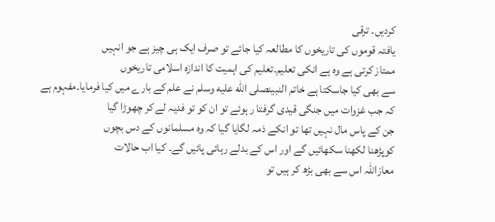کردیں۔ ترقی
یافتہ قوموں کی تاریخوں کا مطالعہ کیا جائے تو صرف ایک ہی چیز ہے جو انہیں
ممتاز کرتی ہے وہ ہے انکی تعلیم۔تعلیم کی اہمیت کا اندازہ اسلامی تاریخوں
سے بھی کیا جاسکتا ہے خاتم النبینصلى الله عليه وسلم نے علم کے بارے میں کیا فرمایا۔مفہوم ہے
کہ جب غزوات میں جنگی قیدی گرفتا ر ہوئے تو ان کو تو فدیہ لے کر چھوڑا گیا
جن کے پاس مال نہیں تھا تو انکے ذمہ لگایا گیا کہ وہ مسلمانوں کے دس بچوں
کوپڑھنا لکھنا سکھائیں گے اور اس کے بدلے رہائی پائیں گے۔ کیا اب حالات
معازاللہ اس سے بھی بڑھ کر ہیں تو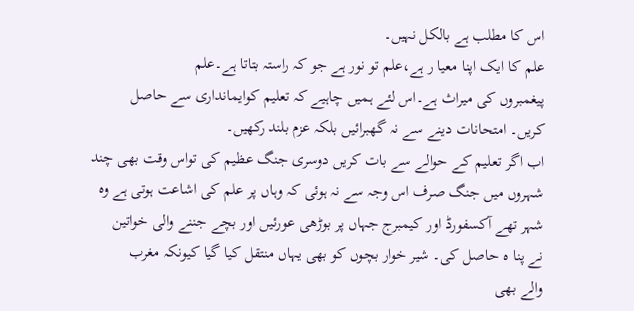اس کا مطلب ہے بالکل نہیں۔
علم کا ایک اپنا معیا ر ہے،علم تو نور ہے جو کہ راستہ بتاتا ہے۔علم
پیغمبروں کی میراث ہے۔اس لئے ہمیں چاہیے کہ تعلیم کوایمانداری سے حاصل
کریں۔ امتحانات دینے سے نہ گھبرائیں بلکہ عزم بلند رکھیں۔
اب اگر تعلیم کے حوالے سے بات کریں دوسری جنگ عظیم کی تواس وقت بھی چند
شہروں میں جنگ صرف اس وجہ سے نہ ہوئی کہ وہاں پر علم کی اشاعت ہوتی ہے وہ
شہر تھے آکسفورڈ اور کیمبرج جہاں پر بوڑھی عورئیں اور بچے جننے والی خواتین
نے پنا ہ حاصل کی۔ شیر خوار بچوں کو بھی یہاں منتقل کیا گیا کیونکہ مغرب
والے بھی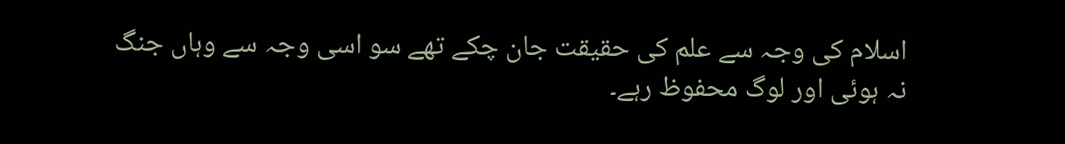اسلام کی وجہ سے علم کی حقیقت جان چکے تھے سو اسی وجہ سے وہاں جنگ
نہ ہوئی اور لوگ محفوظ رہے۔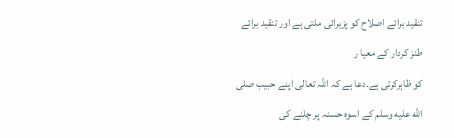تنقید برائے اصلاح کو پزیرائی ملتی ہے اور تنقید برائے طنز کردار کے معیا ر
کو ظاہرکرتی ہے۔دعا ہے کہ اللہ تعالی اپنے حبیب صلى الله عليه وسلم کے اسوہ حسنہ پر چلنے کی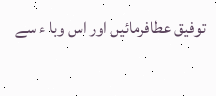توفیق عطافرمائیں اور اس وبا ء سے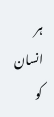ہر انسان کو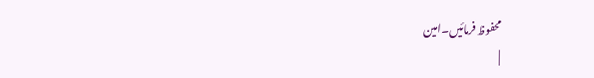محفوظ فرمائیں۔امین
|